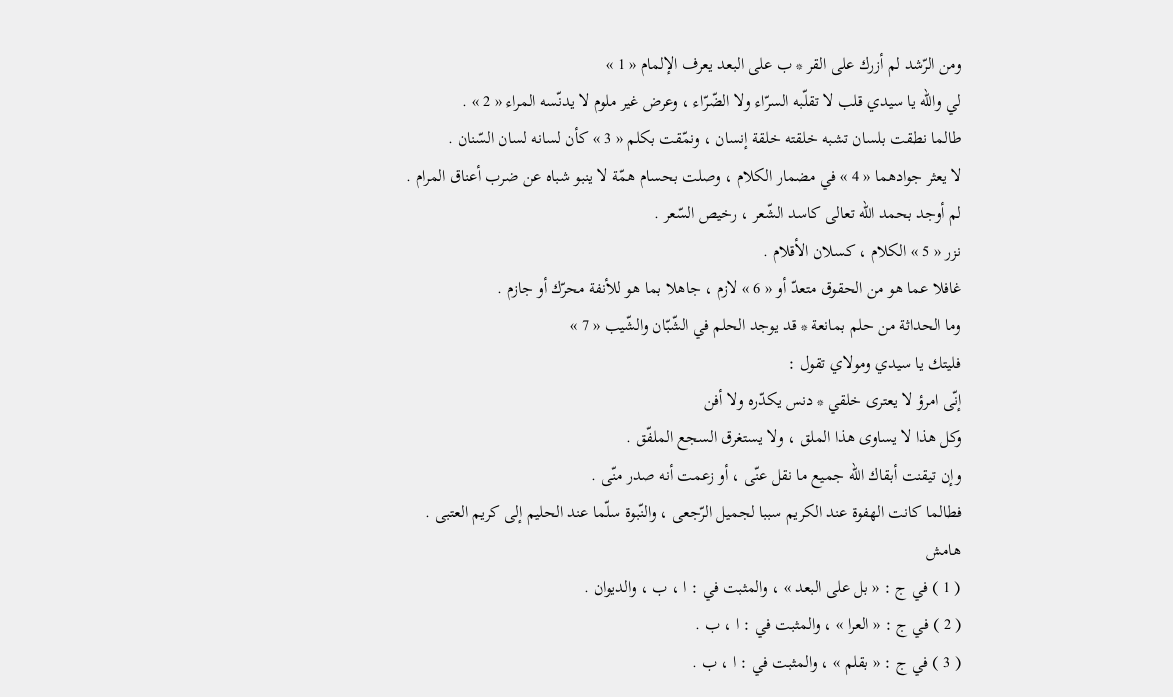ومن الرّشد لم أزرك على القر * ب على البعد يعرف الإلمام « 1 »
لي واللّه يا سيدي قلب لا تقلّبه السرّاء ولا الضّرّاء ، وعرض غير ملوم لا يدنّسه المراء « 2 » .
طالما نطقت بلسان تشبه خلقته خلقة إنسان ، ونمّقت بكلم « 3 » كأن لسانه لسان السّنان .
لا يعثر جوادهما « 4 » في مضمار الكلام ، وصلت بحسام همّة لا ينبو شباه عن ضرب أعناق المرام .
لم أوجد بحمد اللّه تعالى كاسد الشّعر ، رخيص السّعر .
نزر « 5 » الكلام ، كسلان الأقلام .
غافلا عما هو من الحقوق متعدّ أو « 6 » لازم ، جاهلا بما هو للأنفة محرّك أو جازم .
وما الحداثة من حلم بمانعة * قد يوجد الحلم في الشّبّان والشّيب « 7 »
فليتك يا سيدي ومولاي تقول :
إنّى امرؤ لا يعترى خلقي * دنس يكدّره ولا أفن
وكل هذا لا يساوى هذا الملق ، ولا يستغرق السجع الملفّق .
وإن تيقنت أبقاك اللّه جميع ما نقل عنّى ، أو زعمت أنه صدر منّى .
فطالما كانت الهفوة عند الكريم سببا لجميل الرّجعى ، والنّبوة سلّما عند الحليم إلى كريم العتبى .
هامش
( 1 ) في ج : « بل على البعد » ، والمثبت في : ا ، ب ، والديوان .
( 2 ) في ج : « العرا » ، والمثبت في : ا ، ب .
( 3 ) في ج : « بقلم » ، والمثبت في : ا ، ب .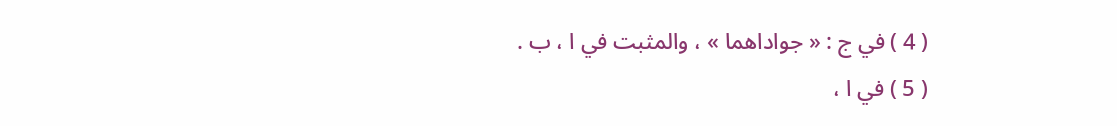( 4 ) في ج : « جواداهما » ، والمثبت في ا ، ب .
( 5 ) في ا ،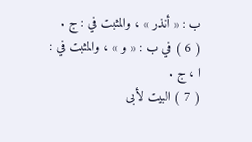ب : « أنذر » ، والمثبت في : ج .
( 6 ) في ب : « و » ، والمثبت في : ا ، ج .
( 7 ) البيت لأبى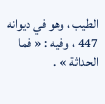الطيب ، وهو في ديوانه 447 ، وفيه : « فما الحداثة » .